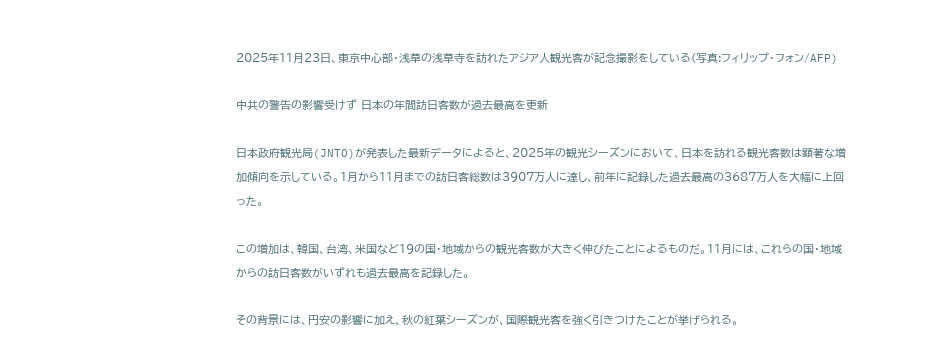2025年11月23日、東京中心部・浅草の浅草寺を訪れたアジア人観光客が記念撮影をしている(写真:フィリップ・フォン/AFP)

中共の警告の影響受けず 日本の年間訪日客数が過去最高を更新

日本政府観光局(JNTO)が発表した最新データによると、2025年の観光シーズンにおいて、日本を訪れる観光客数は顕著な増加傾向を示している。1月から11月までの訪日客総数は3907万人に達し、前年に記録した過去最高の3687万人を大幅に上回った。

この増加は、韓国、台湾、米国など19の国・地域からの観光客数が大きく伸びたことによるものだ。11月には、これらの国・地域からの訪日客数がいずれも過去最高を記録した。

その背景には、円安の影響に加え、秋の紅葉シーズンが、国際観光客を強く引きつけたことが挙げられる。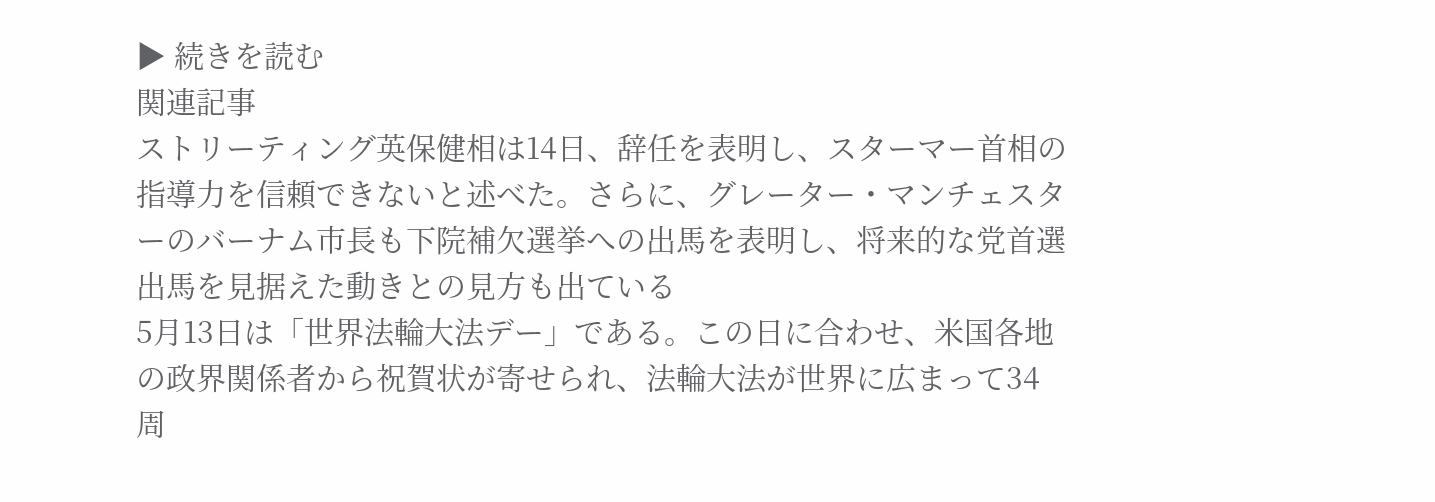▶ 続きを読む
関連記事
ストリーティング英保健相は14日、辞任を表明し、スターマー首相の指導力を信頼できないと述べた。さらに、グレーター・マンチェスターのバーナム市長も下院補欠選挙への出馬を表明し、将来的な党首選出馬を見据えた動きとの見方も出ている
5月13日は「世界法輪大法デー」である。この日に合わせ、米国各地の政界関係者から祝賀状が寄せられ、法輪大法が世界に広まって34周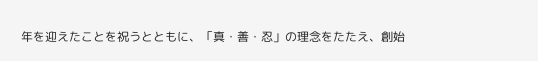年を迎えたことを祝うとともに、「真・善・忍」の理念をたたえ、創始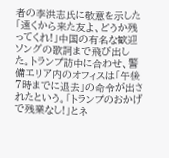者の李洪志氏に敬意を示した
「遠くから来た友よ、どうか残ってくれ!」中国の有名な歓迎ソングの歌詞まで飛び出した。トランプ訪中に合わせ、警備エリア内のオフィスは「午後7時までに退去」の命令が出されたという。「トランプのおかげで残業なし!」とネ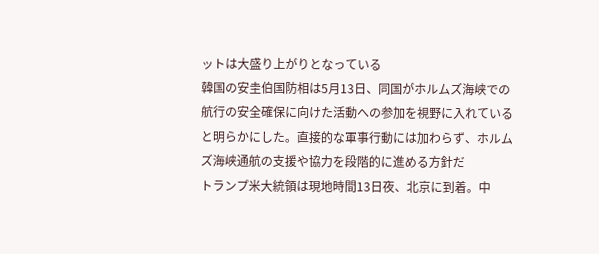ットは大盛り上がりとなっている
韓国の安圭伯国防相は5月13日、同国がホルムズ海峡での航行の安全確保に向けた活動への参加を視野に入れていると明らかにした。直接的な軍事行動には加わらず、ホルムズ海峡通航の支援や協力を段階的に進める方針だ
トランプ米大統領は現地時間13日夜、北京に到着。中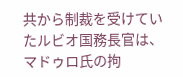共から制裁を受けていたルビオ国務長官は、マドゥロ氏の拘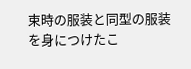束時の服装と同型の服装を身につけたこ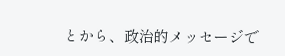とから、政治的メッセージで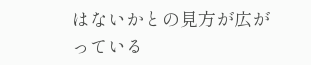はないかとの見方が広がっている